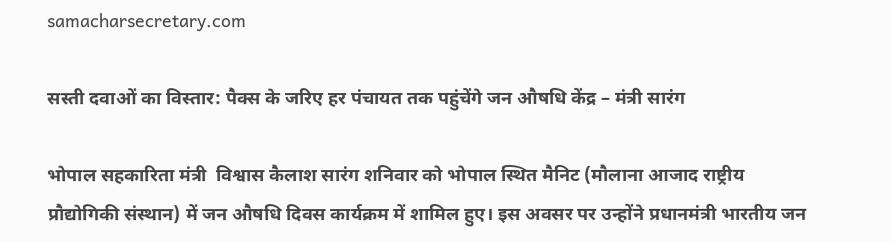samacharsecretary.com

सस्ती दवाओं का विस्तार: पैक्स के जरिए हर पंचायत तक पहुंचेंगे जन औषधि केंद्र – मंत्री सारंग

भोपाल सहकारिता मंत्री  विश्वास कैलाश सारंग शनिवार को भोपाल स्थित मैनिट (मौलाना आजाद राष्ट्रीय प्रौद्योगिकी संस्थान) में जन औषधि दिवस कार्यक्रम में शामिल हुए। इस अवसर पर उन्होंने प्रधानमंत्री भारतीय जन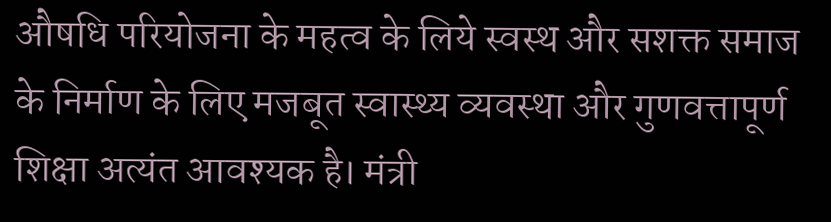औषधि परियोजना के महत्व के लिये स्वस्थ और सशक्त समाज के निर्माण के लिए मजबूत स्वास्थ्य व्यवस्था और गुणवत्तापूर्ण शिक्षा अत्यंत आवश्यक है। मंत्री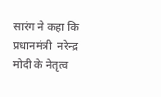सारंग ने कहा कि प्रधानमंत्री  नरेन्द्र मोदी के नेतृत्व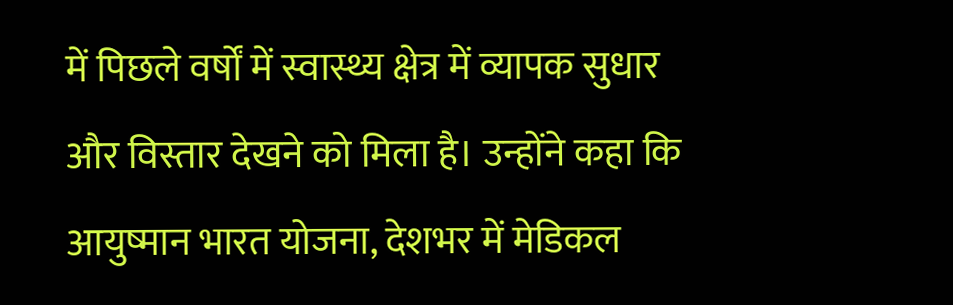में पिछले वर्षों में स्वास्थ्य क्षेत्र में व्यापक सुधार और विस्तार देखने को मिला है। उन्होंने कहा कि आयुष्मान भारत योजना, देशभर में मेडिकल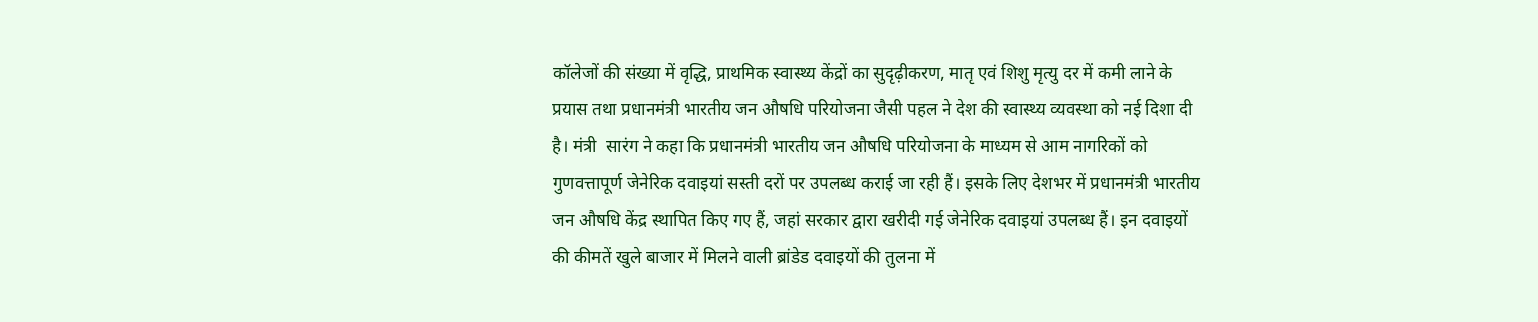कॉलेजों की संख्या में वृद्धि, प्राथमिक स्वास्थ्य केंद्रों का सुदृढ़ीकरण, मातृ एवं शिशु मृत्यु दर में कमी लाने के प्रयास तथा प्रधानमंत्री भारतीय जन औषधि परियोजना जैसी पहल ने देश की स्वास्थ्य व्यवस्था को नई दिशा दी है। मंत्री  सारंग ने कहा कि प्रधानमंत्री भारतीय जन औषधि परियोजना के माध्यम से आम नागरिकों को गुणवत्तापूर्ण जेनेरिक दवाइयां सस्ती दरों पर उपलब्ध कराई जा रही हैं। इसके लिए देशभर में प्रधानमंत्री भारतीय जन औषधि केंद्र स्थापित किए गए हैं, जहां सरकार द्वारा खरीदी गई जेनेरिक दवाइयां उपलब्ध हैं। इन दवाइयों की कीमतें खुले बाजार में मिलने वाली ब्रांडेड दवाइयों की तुलना में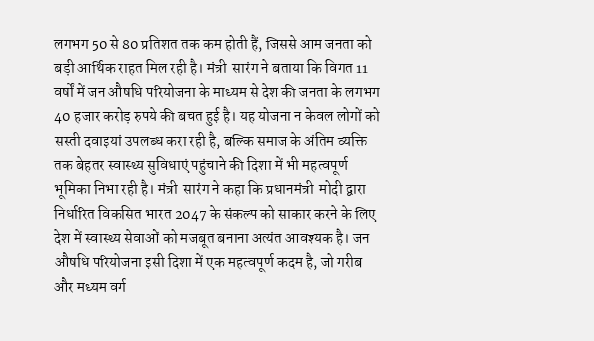लगभग 50 से 80 प्रतिशत तक कम होती हैं, जिससे आम जनता को बड़ी आर्थिक राहत मिल रही है। मंत्री  सारंग ने बताया कि विगत 11 वर्षों में जन औषधि परियोजना के माध्यम से देश की जनता के लगभग 40 हजार करोड़ रुपये की बचत हुई है। यह योजना न केवल लोगों को सस्ती दवाइयां उपलब्ध करा रही है, बल्कि समाज के अंतिम व्यक्ति तक बेहतर स्वास्थ्य सुविधाएं पहुंचाने की दिशा में भी महत्वपूर्ण भूमिका निभा रही है। मंत्री  सारंग ने कहा कि प्रधानमंत्री  मोदी द्वारा निर्धारित विकसित भारत 2047 के संकल्प को साकार करने के लिए देश में स्वास्थ्य सेवाओं को मजबूत बनाना अत्यंत आवश्यक है। जन औषधि परियोजना इसी दिशा में एक महत्वपूर्ण कदम है, जो गरीब और मध्यम वर्ग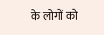के लोगों को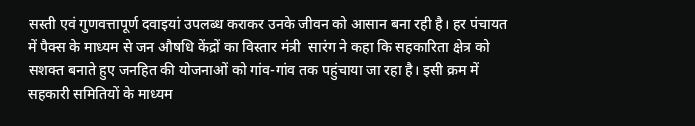सस्ती एवं गुणवत्तापूर्ण दवाइयां उपलब्ध कराकर उनके जीवन को आसान बना रही है। हर पंचायत में पैक्स के माध्यम से जन औषधि केंद्रों का विस्तार मंत्री  सारंग ने कहा कि सहकारिता क्षेत्र को सशक्त बनाते हुए जनहित की योजनाओं को गांव-गांव तक पहुंचाया जा रहा है। इसी क्रम में सहकारी समितियों के माध्यम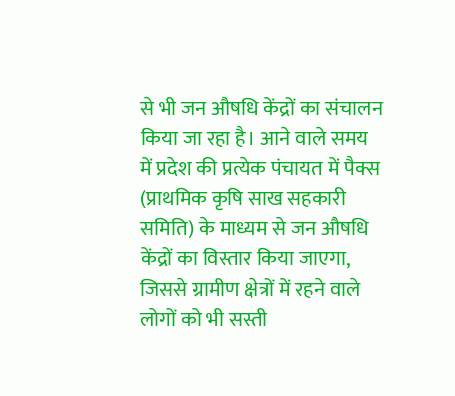से भी जन औषधि केंद्रों का संचालन किया जा रहा है। आने वाले समय में प्रदेश की प्रत्येक पंचायत में पैक्स (प्राथमिक कृषि साख सहकारी समिति) के माध्यम से जन औषधि केंद्रों का विस्तार किया जाएगा, जिससे ग्रामीण क्षेत्रों में रहने वाले लोगों को भी सस्ती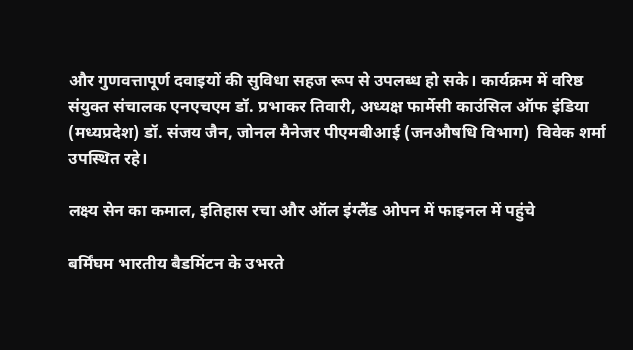और गुणवत्तापूर्ण दवाइयों की सुविधा सहज रूप से उपलब्ध हो सके। कार्यक्रम में वरिष्ठ संयुक्त संचालक एनएचएम डॉ. प्रभाकर तिवारी, अध्यक्ष फार्मेसी काउंसिल ऑफ इंडिया (मध्यप्रदेश) डॉ. संजय जैन, जोनल मैनेजर पीएमबीआई (जनऔषधि विभाग)  विवेक शर्मा उपस्थित रहे।

लक्ष्य सेन का कमाल, इतिहास रचा और ऑल इंग्लैंड ओपन में फाइनल में पहुंचे

बर्मिंघम भारतीय बैडमिंटन के उभरते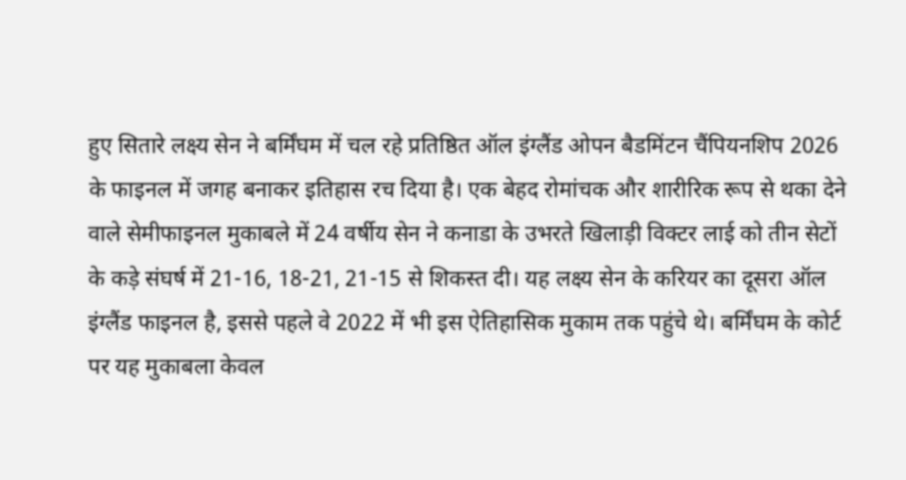हुए सितारे लक्ष्य सेन ने बर्मिंघम में चल रहे प्रतिष्ठित ऑल इंग्लैंड ओपन बैडमिंटन चैंपियनशिप 2026 के फाइनल में जगह बनाकर इतिहास रच दिया है। एक बेहद रोमांचक और शारीरिक रूप से थका देने वाले सेमीफाइनल मुकाबले में 24 वर्षीय सेन ने कनाडा के उभरते खिलाड़ी विक्टर लाई को तीन सेटों के कड़े संघर्ष में 21-16, 18-21, 21-15 से शिकस्त दी। यह लक्ष्य सेन के करियर का दूसरा ऑल इंग्लैंड फाइनल है, इससे पहले वे 2022 में भी इस ऐतिहासिक मुकाम तक पहुंचे थे। बर्मिंघम के कोर्ट पर यह मुकाबला केवल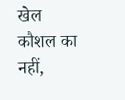खेल कौशल का नहीं,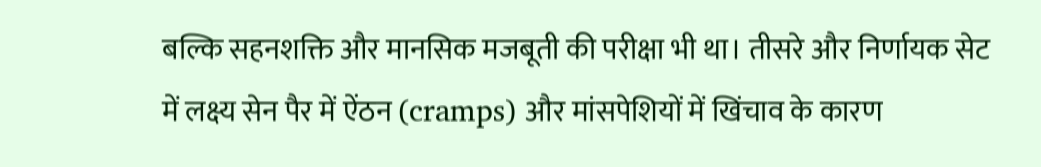बल्कि सहनशक्ति और मानसिक मजबूती की परीक्षा भी था। तीसरे और निर्णायक सेट में लक्ष्य सेन पैर में ऐंठन (cramps) और मांसपेशियों में खिंचाव के कारण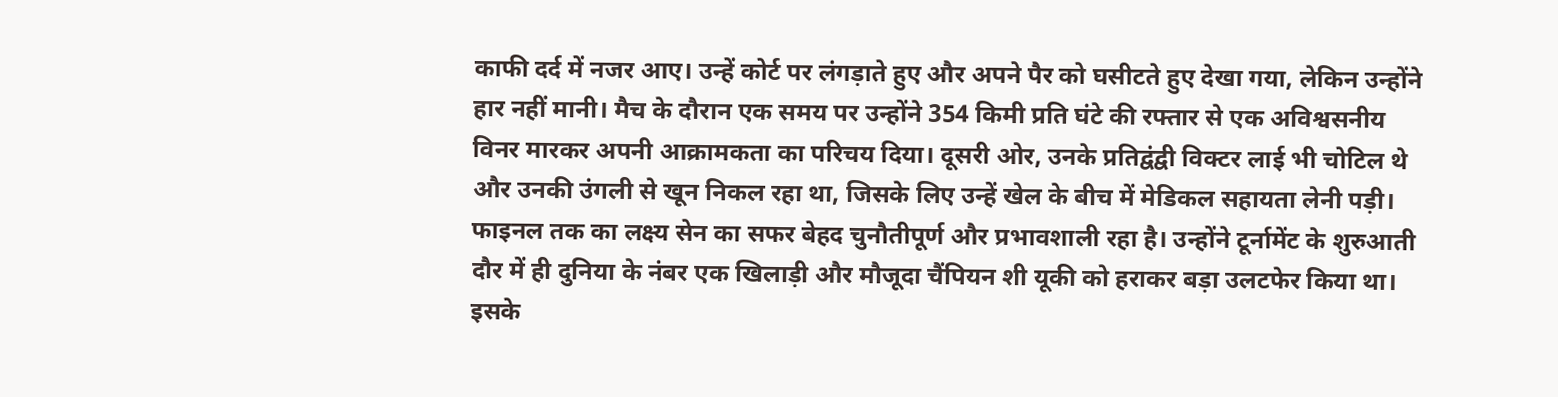काफी दर्द में नजर आए। उन्हें कोर्ट पर लंगड़ाते हुए और अपने पैर को घसीटते हुए देखा गया, लेकिन उन्होंने हार नहीं मानी। मैच के दौरान एक समय पर उन्होंने 354 किमी प्रति घंटे की रफ्तार से एक अविश्वसनीय विनर मारकर अपनी आक्रामकता का परिचय दिया। दूसरी ओर, उनके प्रतिद्वंद्वी विक्टर लाई भी चोटिल थे और उनकी उंगली से खून निकल रहा था, जिसके लिए उन्हें खेल के बीच में मेडिकल सहायता लेनी पड़ी। फाइनल तक का लक्ष्य सेन का सफर बेहद चुनौतीपूर्ण और प्रभावशाली रहा है। उन्होंने टूर्नामेंट के शुरुआती दौर में ही दुनिया के नंबर एक खिलाड़ी और मौजूदा चैंपियन शी यूकी को हराकर बड़ा उलटफेर किया था। इसके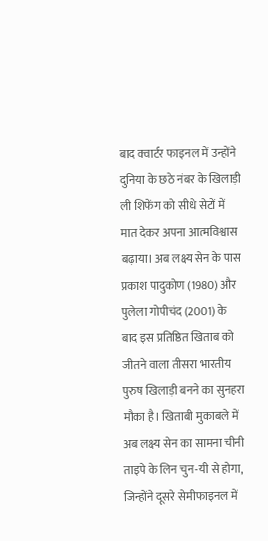बाद क्वार्टर फाइनल में उन्होंने दुनिया के छठे नंबर के खिलाड़ी ली शिफेंग को सीधे सेटों में मात देकर अपना आत्मविश्वास बढ़ाया। अब लक्ष्य सेन के पास प्रकाश पादुकोण (1980) और पुलेला गोपीचंद (2001) के बाद इस प्रतिष्ठित खिताब को जीतने वाला तीसरा भारतीय पुरुष खिलाड़ी बनने का सुनहरा मौका है। खिताबी मुकाबले में अब लक्ष्य सेन का सामना चीनी ताइपे के लिन चुन-यी से होगा, जिन्होंने दूसरे सेमीफाइनल में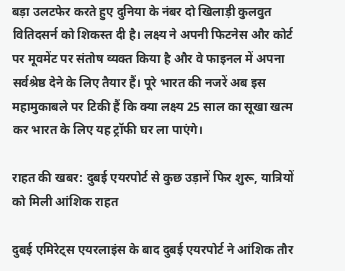बड़ा उलटफेर करते हुए दुनिया के नंबर दो खिलाड़ी कुलवुत वितिदसर्न को शिकस्त दी है। लक्ष्य ने अपनी फिटनेस और कोर्ट पर मूवमेंट पर संतोष व्यक्त किया है और वे फाइनल में अपना सर्वश्रेष्ठ देने के लिए तैयार हैं। पूरे भारत की नजरें अब इस महामुकाबले पर टिकी हैं कि क्या लक्ष्य 25 साल का सूखा खत्म कर भारत के लिए यह ट्रॉफी घर ला पाएंगे।

राहत की खबर: दुबई एयरपोर्ट से कुछ उड़ानें फिर शुरू, यात्रियों को मिली आंशिक राहत

दुबई एमिरेट्स एयरलाइंस के बाद दुबई एयरपोर्ट ने आंशिक तौर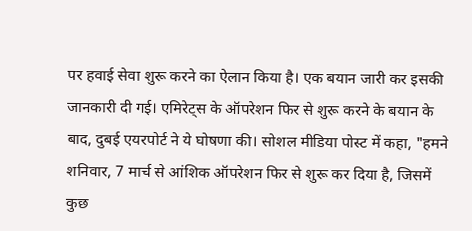पर हवाई सेवा शुरू करने का ऐलान किया है। एक बयान जारी कर इसकी जानकारी दी गई। एमिरेट्स के ऑपरेशन फिर से शुरू करने के बयान के बाद, दुबई एयरपोर्ट ने ये घोषणा की। सोशल मीडिया पोस्ट में कहा, "हमने शनिवार, 7 मार्च से आंशिक ऑपरेशन फिर से शुरू कर दिया है, जिसमें कुछ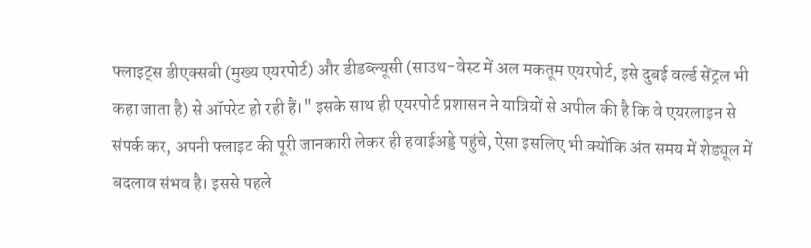फ्लाइट्स डीएक्सबी (मुख्य एयरपोर्ट) और डीडब्ल्यूसी (साउथ-वेस्ट में अल मकतूम एयरपोर्ट, इसे दुबई वर्ल्ड सेंट्रल भी कहा जाता है) से ऑपरेट हो रही हैं।" इसके साथ ही एयरपोर्ट प्रशासन ने यात्रियों से अपील की है कि वे एयरलाइन से संपर्क कर, अपनी फ्लाइट की पूरी जानकारी लेकर ही हवाईअड्डे पहुंचे, ऐसा इसलिए भी क्योंकि अंत समय में शेड्यूल में बदलाव संभव है। इससे पहले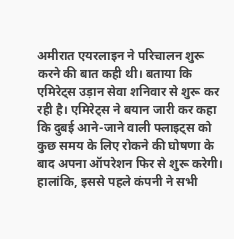अमीरात एयरलाइन ने परिचालन शुरू करने की बात कही थी। बताया कि एमिरेट्स उड़ान सेवा शनिवार से शुरू कर रही है। एमिरेट्स ने बयान जारी कर कहा कि दुबई आने-जाने वाली फ्लाइट्स को कुछ समय के लिए रोकने की घोषणा के बाद अपना ऑपरेशन फिर से शुरू करेगी। हालांकि, इससे पहले कंपनी ने सभी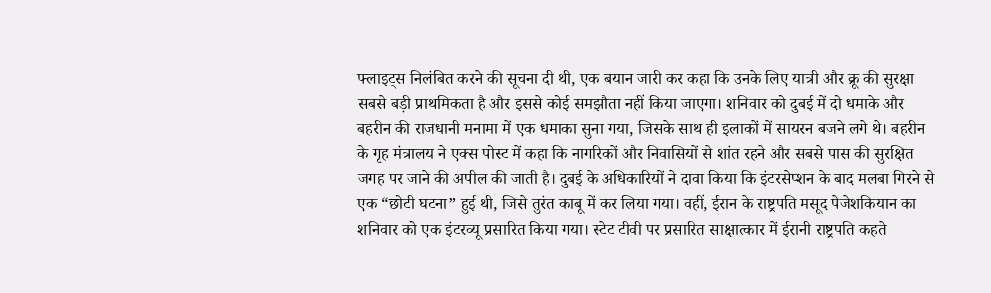फ्लाइट्स निलंबित करने की सूचना दी थी, एक बयान जारी कर कहा कि उनके लिए यात्री और क्रू की सुरक्षा सबसे बड़ी प्राथमिकता है और इससे कोई समझौता नहीं किया जाएगा। शनिवार को दुबई में दो धमाके और बहरीन की राजधानी मनामा में एक धमाका सुना गया, जिसके साथ ही इलाकों में सायरन बजने लगे थे। बहरीन के गृह मंत्रालय ने एक्स पोस्ट में कहा कि नागरिकों और निवासियों से शांत रहने और सबसे पास की सुरक्षित जगह पर जाने की अपील की जाती है। दुबई के अधिकारियों ने दावा किया कि इंटरसेप्शन के बाद मलबा गिरने से एक “छोटी घटना” हुई थी, जिसे तुरंत काबू में कर लिया गया। वहीं, ईरान के राष्ट्रपति मसूद पेजेशकियान का शनिवार को एक इंटरव्यू प्रसारित किया गया। स्टेट टीवी पर प्रसारित साक्षात्कार में ईरानी राष्ट्रपति कहते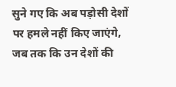सुने गए कि अब पड़ोसी देशों पर हमले नहीं किए जाएंगे, जब तक कि उन देशों की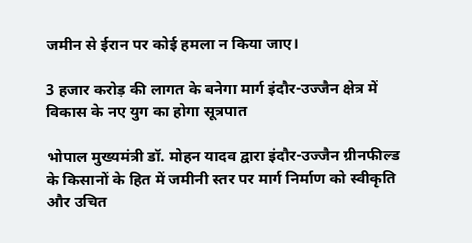जमीन से ईरान पर कोई हमला न किया जाए।

3 हजार करोड़ की लागत के बनेगा मार्ग इंदौर-उज्जैन क्षेत्र में विकास के नए युग का होगा सूत्रपात

भोपाल मुख्यमंत्री डॉ. मोहन यादव द्वारा इंदौर-उज्जैन ग्रीनफील्ड के किसानों के हित में जमीनी स्तर पर मार्ग निर्माण को स्वीकृति और उचित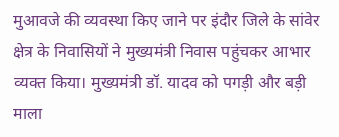मुआवजे की व्यवस्था किए जाने पर इंदौर जिले के सांवेर क्षेत्र के निवासियों ने मुख्यमंत्री निवास पहुंचकर आभार व्यक्त किया। मुख्यमंत्री डॉ. यादव को पगड़ी और बड़ी माला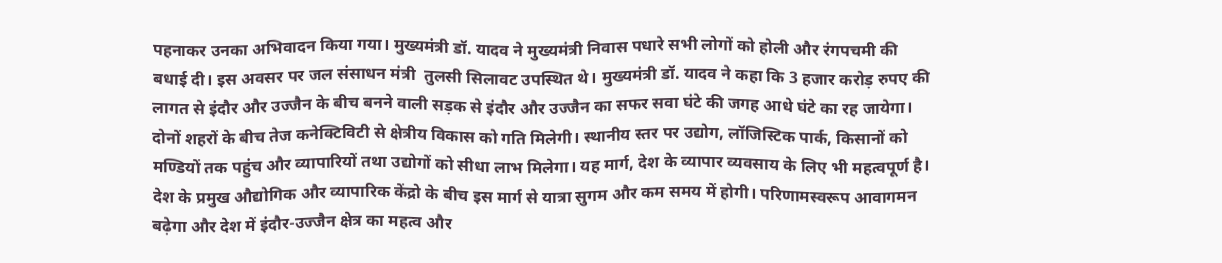पहनाकर उनका अभिवादन किया गया। मुख्यमंत्री डॉ. यादव ने मुख्यमंत्री निवास पधारे सभी लोगों को होली और रंगपचमी की बधाई दी। इस अवसर पर जल संसाधन मंत्री  तुलसी सिलावट उपस्थित थे। मुख्यमंत्री डॉ. यादव ने कहा कि 3 हजार करोड़ रुपए की लागत से इंदौर और उज्जैन के बीच बनने वाली सड़क से इंदौर और उज्जैन का सफर सवा घंटे की जगह आधे घंटे का रह जायेगा। दोनों शहरों के बीच तेज कनेक्टिविटी से क्षेत्रीय विकास को गति मिलेगी। स्थानीय स्तर पर उद्योग, लॉजिस्टिक पार्क, किसानों को मण्डियों तक पहुंच और व्यापारियों तथा उद्योगों को सीधा लाभ मिलेगा। यह मार्ग, देश के व्यापार व्यवसाय के लिए भी महत्वपूर्ण है। देश के प्रमुख औद्योगिक और व्यापारिक केंद्रो के बीच इस मार्ग से यात्रा सुगम और कम समय में होगी। परिणामस्वरूप आवागमन बढ़ेगा और देश में इंदौर-उज्जैन क्षेत्र का महत्व और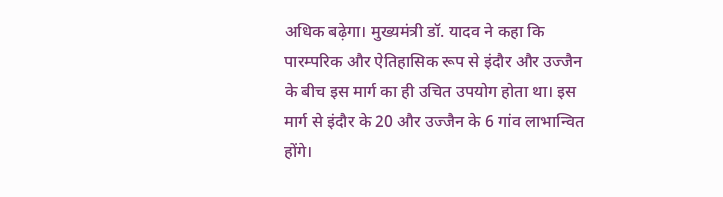अधिक बढ़ेगा। मुख्यमंत्री डॉ. यादव ने कहा कि पारम्परिक और ऐतिहासिक रूप से इंदौर और उज्जैन के बीच इस मार्ग का ही उचित उपयोग होता था। इस मार्ग से इंदौर के 20 और उज्जैन के 6 गांव लाभान्वित होंगे।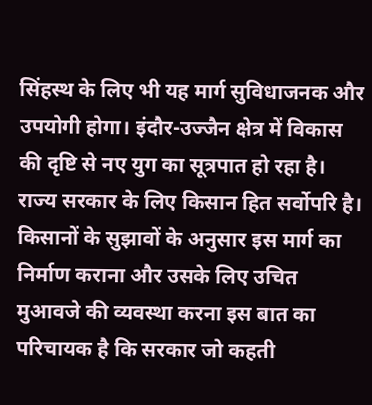सिंहस्थ के लिए भी यह मार्ग सुविधाजनक और उपयोगी होगा। इंदौर-उज्जैन क्षेत्र में विकास की दृष्टि से नए युग का सूत्रपात हो रहा है। राज्य सरकार के लिए किसान हित सर्वोपरि है। किसानों के सुझावों के अनुसार इस मार्ग का निर्माण कराना और उसके लिए उचित मुआवजे की व्यवस्था करना इस बात का परिचायक है कि सरकार जो कहती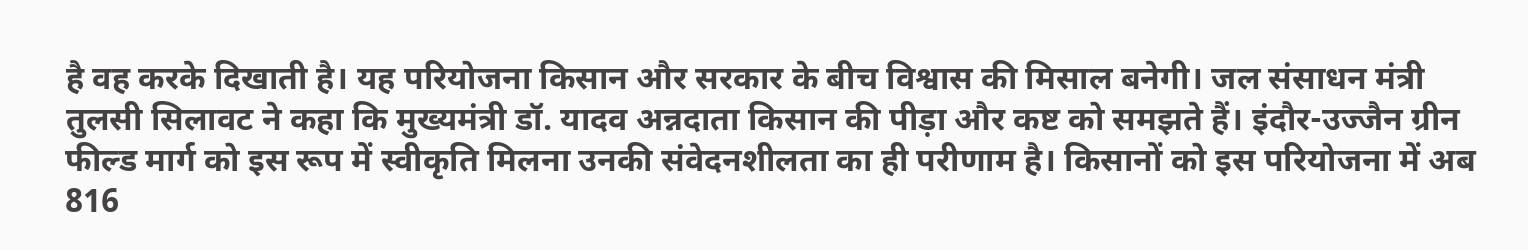है वह करके दिखाती है। यह परियोजना किसान और सरकार के बीच विश्वास की मिसाल बनेगी। जल संसाधन मंत्री  तुलसी सिलावट ने कहा कि मुख्यमंत्री डॉ. यादव अन्नदाता किसान की पीड़ा और कष्ट को समझते हैं। इंदौर-उज्जैन ग्रीन फील्ड मार्ग को इस रूप में स्वीकृति मिलना उनकी संवेदनशीलता का ही परीणाम है। किसानों को इस परियोजना में अब 816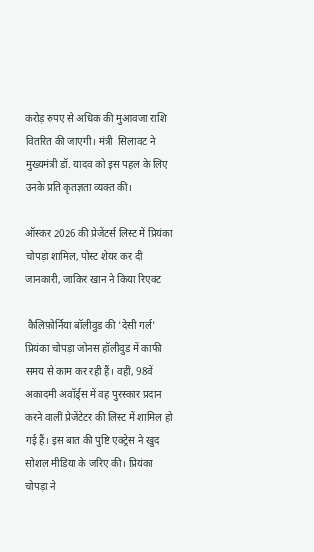करोड़ रुपए से अधिक की मुआवजा राशि वितरित की जाएगी। मंत्री  सिलावट ने मुख्यमंत्री डॉ. यादव को इस पहल के लिए उनके प्रति कृतज्ञता व्यक्त की।

ऑस्कर 2026 की प्रेजेंटर्स लिस्ट में प्रियंका चोपड़ा शामिल, पोस्ट शेयर कर दी जानकारी, जाकिर खान ने किया रिएक्ट

 कैलिफ़ोर्निया बॉलीवुड की 'देसी गर्ल' प्रियंका चोपड़ा जोनस हॉलीवुड में काफी समय से काम कर रही हैं। वहीं, 98वें अकादमी अवॉर्ड्स में वह पुरस्कार प्रदान करने वालीं प्रेजेंटेटर की लिस्ट में शामिल हो गई हैं। इस बात की पुष्टि एक्ट्रेस ने खुद सोशल मीडिया के जरिए की। प्रियंका चोपड़ा ने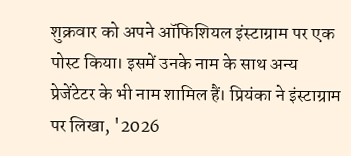शुक्रवार को अपने ऑफिशियल इंस्टाग्राम पर एक पोस्ट किया। इसमें उनके नाम के साथ अन्य प्रेजेंटेटर के भी नाम शामिल हैं। प्रियंका ने इंस्टाग्राम पर लिखा, '2026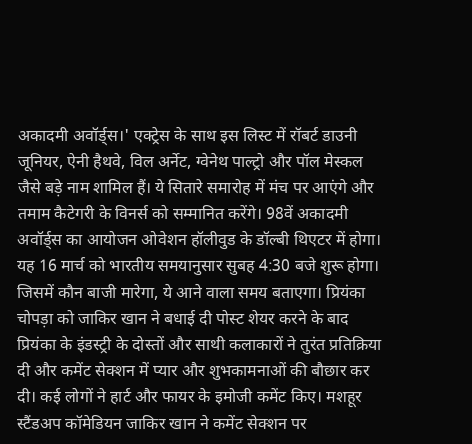अकादमी अवॉर्ड्स।' एक्ट्रेस के साथ इस लिस्ट में रॉबर्ट डाउनी जूनियर, ऐनी हैथवे, विल अर्नेट, ग्वेनेथ पाल्ट्रो और पॉल मेस्कल जैसे बड़े नाम शामिल हैं। ये सितारे समारोह में मंच पर आएंगे और तमाम कैटेगरी के विनर्स को सम्मानित करेंगे। 98वें अकादमी अवॉर्ड्स का आयोजन ओवेशन हॉलीवुड के डॉल्बी थिएटर में होगा। यह 16 मार्च को भारतीय समयानुसार सुबह 4:30 बजे शुरू होगा। जिसमें कौन बाजी मारेगा, ये आने वाला समय बताएगा। प्रियंका चोपड़ा को जाकिर खान ने बधाई दी पोस्ट शेयर करने के बाद प्रियंका के इंडस्ट्री के दोस्तों और साथी कलाकारों ने तुरंत प्रतिक्रिया दी और कमेंट सेक्शन में प्यार और शुभकामनाओं की बौछार कर दी। कई लोगों ने हार्ट और फायर के इमोजी कमेंट किए। मशहूर स्टैंडअप कॉमेडियन जाकिर खान ने कमेंट सेक्शन पर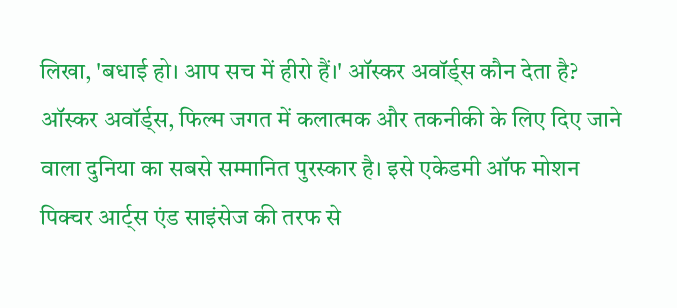लिखा, 'बधाई हो। आप सच में हीरो हैं।' ऑस्कर अवॉर्ड्स कौन देता है? ऑस्कर अवॉर्ड्स, फिल्म जगत में कलात्मक और तकनीकी के लिए दिए जाने वाला दुनिया का सबसे सम्मानित पुरस्कार है। इसे एकेडमी ऑफ मोशन पिक्चर आर्ट्स एंड साइंसेज की तरफ से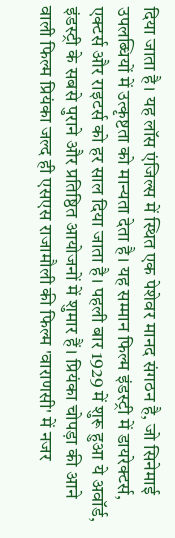दिया जाता है। यह लॉस एंजिल्स में स्थित एक पेशेवर मानद संगठन है, जो सिनेमाई उपलब्धियों में उत्कृष्टता को मान्यता देता है। यह सम्मान फिल्म इंडस्ट्री में डायरेक्टर्स, एक्टर्स और राइटर्स को हर साल दिया जाता है। पहली बार 1929 में शुरू हुआ ये अवॉर्ड, इंडस्ट्री के सबसे पुराने और प्रतिष्ठित आयोजनों में शुमार हैं। प्रियंका चोपड़ा की आने वाली फिल्म प्रियंका जल्द ही एसएस राजामौली की फिल्म 'वाराणसी' में नजर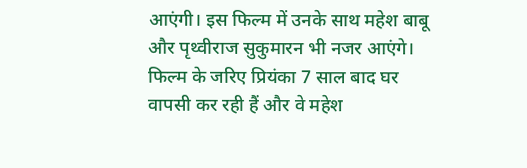आएंगी। इस फिल्म में उनके साथ महेश बाबू और पृथ्वीराज सुकुमारन भी नजर आएंगे। फिल्म के जरिए प्रियंका 7 साल बाद घर वापसी कर रही हैं और वे महेश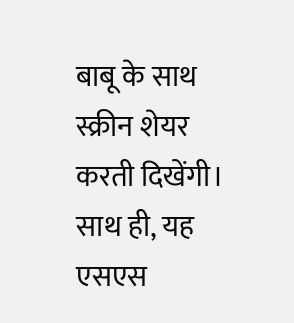बाबू के साथ स्क्रीन शेयर करती दिखेंगी। साथ ही, यह एसएस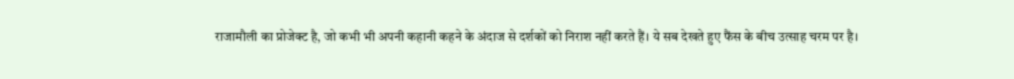राजामौली का प्रोजेक्ट है, जो कभी भी अपनी कहानी कहने के अंदाज से दर्शकों को निराश नहीं करते हैं। ये सब देखते हुए फैंस के बीच उत्साह चरम पर है।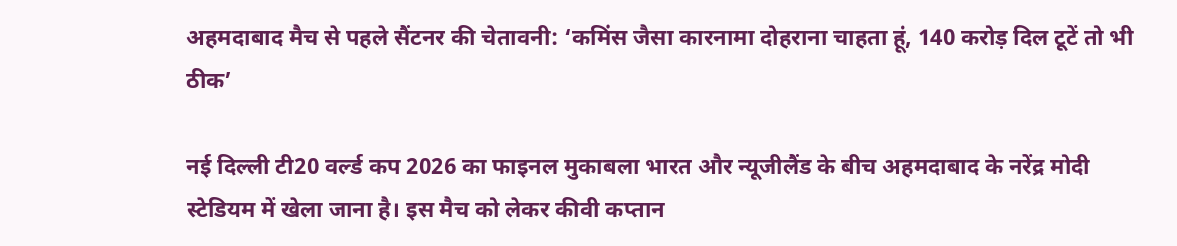अहमदाबाद मैच से पहले सैंटनर की चेतावनी: ‘कमिंस जैसा कारनामा दोहराना चाहता हूं, 140 करोड़ दिल टूटें तो भी ठीक’

नई दिल्ली टी20 वर्ल्ड कप 2026 का फाइनल मुकाबला भारत और न्यूजीलैंड के बीच अहमदाबाद के नरेंद्र मोदी स्टेडियम में खेला जाना है। इस मैच को लेकर कीवी कप्तान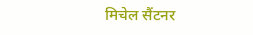मिचेल सैंटनर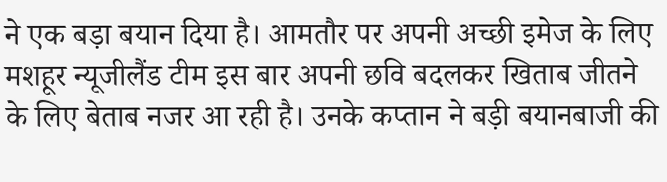ने एक बड़ा बयान दिया है। आमतौर पर अपनी अच्छी इमेज के लिए मशहूर न्यूजीलैंड टीम इस बार अपनी छवि बदलकर खिताब जीतने के लिए बेताब नजर आ रही है। उनके कप्तान ने बड़ी बयानबाजी की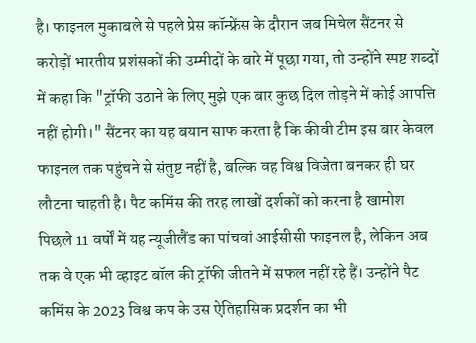है। फाइनल मुकाबले से पहले प्रेस कॉन्फ्रेंस के दौरान जब मिचेल सैंटनर से करोड़ों भारतीय प्रशंसकों की उम्मीदों के बारे में पूछा गया, तो उन्होंने स्पष्ट शब्दों में कहा कि "ट्रॉफी उठाने के लिए मुझे एक बार कुछ दिल तोड़ने में कोई आपत्ति नहीं होगी।" सैंटनर का यह बयान साफ करता है कि कीवी टीम इस बार केवल फाइनल तक पहुंचने से संतुष्ट नहीं है, बल्कि वह विश्व विजेता बनकर ही घर लौटना चाहती है। पैट कमिंस की तरह लाखों दर्शकों को करना है खामोश पिछले 11 वर्षों में यह न्यूजीलैंड का पांचवां आईसीसी फाइनल है, लेकिन अब तक वे एक भी व्हाइट बॉल की ट्रॉफी जीतने में सफल नहीं रहे हैं। उन्होंने पैट कमिंस के 2023 विश्व कप के उस ऐतिहासिक प्रदर्शन का भी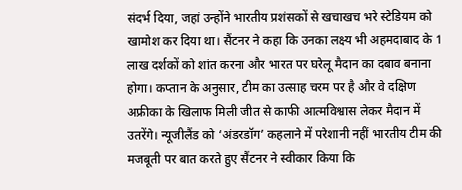संदर्भ दिया, जहां उन्होंने भारतीय प्रशंसकों से खचाखच भरे स्टेडियम को खामोश कर दिया था। सैंटनर ने कहा कि उनका लक्ष्य भी अहमदाबाद के 1 लाख दर्शकों को शांत करना और भारत पर घरेलू मैदान का दबाव बनाना होगा। कप्तान के अनुसार, टीम का उत्साह चरम पर है और वे दक्षिण अफ्रीका के खिलाफ मिली जीत से काफी आत्मविश्वास लेकर मैदान में उतरेंगे। न्यूजीलैंड को ‘अंडरडॉग’ कहलाने में परेशानी नहीं भारतीय टीम की मजबूती पर बात करते हुए सैंटनर ने स्वीकार किया कि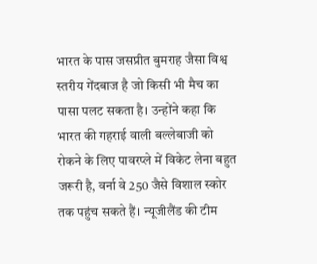भारत के पास जसप्रीत बुमराह जैसा विश्व स्तरीय गेंदबाज है जो किसी भी मैच का पासा पलट सकता है। उन्होंने कहा कि भारत की गहराई वाली बल्लेबाजी को रोकने के लिए पावरप्ले में विकेट लेना बहुत जरूरी है, वर्ना वे 250 जैसे विशाल स्कोर तक पहुंच सकते हैं। न्यूजीलैंड की टीम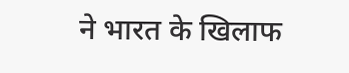ने भारत के खिलाफ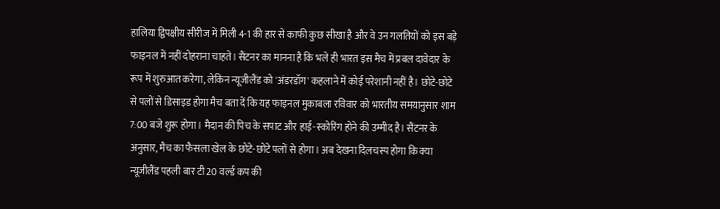हालिया द्विपक्षीय सीरीज में मिली 4-1 की हार से काफी कुछ सीखा है और वे उन गलतियों को इस बड़े फाइनल में नहीं दोहराना चाहते। सैंटनर का मानना है कि भले ही भारत इस मैच में प्रबल दावेदार के रूप में शुरुआत करेगा, लेकिन न्यूजीलैंड को 'अंडरडॉग' कहलाने में कोई परेशानी नहीं है। छोटे-छोटे से पलों से डिसाइड होगा मैच बता दें कि यह फाइनल मुकाबला रविवार को भारतीय समयानुसार शाम 7:00 बजे शुरू होगा। मैदान की पिच के सपाट और हाई-स्कोरिंग होने की उम्मीद है। सैंटनर के अनुसार, मैच का फैसला खेल के छोटे-छोटे पलों से होगा। अब देखना दिलचस्प होगा कि क्या न्यूजीलैंड पहली बार टी20 वर्ल्ड कप की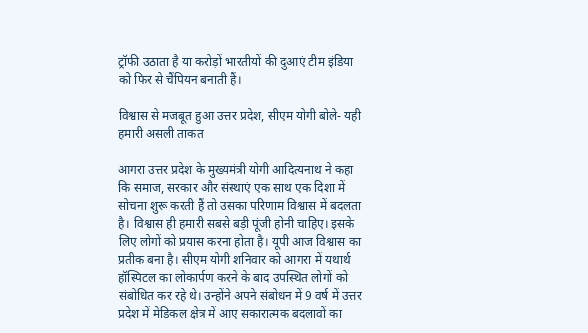ट्रॉफी उठाता है या करोड़ों भारतीयों की दुआएं टीम इंडिया को फिर से चैंपियन बनाती हैं।

विश्वास से मजबूत हुआ उत्तर प्रदेश, सीएम योगी बोले- यही हमारी असली ताकत

आगरा उत्तर प्रदेश के मुख्यमंत्री योगी आदित्यनाथ ने कहा कि समाज, सरकार और संस्थाएं एक साथ एक दिशा में सोचना शुरू करती हैं तो उसका परिणाम विश्वास में बदलता है। विश्वास ही हमारी सबसे बड़ी पूंजी होनी चाहिए। इसके लिए लोगों को प्रयास करना होता है। यूपी आज विश्वास का प्रतीक बना है। सीएम योगी शनिवार को आगरा में यथार्थ हॉस्पिटल का लोकार्पण करने के बाद उपस्थित लोगों को संबोधित कर रहे थे। उन्होंने अपने संबोधन में 9 वर्ष में उत्तर प्रदेश में मेडिकल क्षेत्र में आए सकारात्मक बदलावों का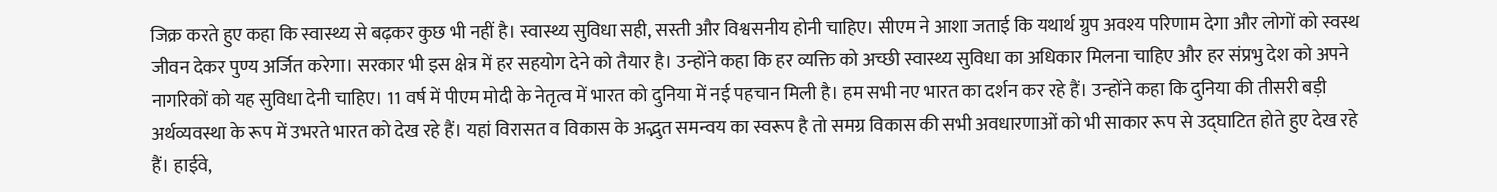जिक्र करते हुए कहा कि स्वास्थ्य से बढ़कर कुछ भी नहीं है। स्वास्थ्य सुविधा सही, सस्ती और विश्वसनीय होनी चाहिए। सीएम ने आशा जताई कि यथार्थ ग्रुप अवश्य परिणाम देगा और लोगों को स्वस्थ जीवन देकर पुण्य अर्जित करेगा। सरकार भी इस क्षेत्र में हर सहयोग देने को तैयार है। उन्‍होंने कहा कि हर व्यक्ति को अच्छी स्वास्थ्य सुविधा का अधिकार मिलना चाहिए और हर संप्रभु देश को अपने नागरिकों को यह सुविधा देनी चाहिए। 11 वर्ष में पीएम मोदी के नेतृत्व में भारत को दुनिया में नई पहचान मिली है। हम सभी नए भारत का दर्शन कर रहे हैं। उन्‍होंने कहा कि दुनिया की तीसरी बड़ी अर्थव्यवस्था के रूप में उभरते भारत को देख रहे हैं। यहां विरासत व विकास के अद्भुत समन्वय का स्वरूप है तो समग्र विकास की सभी अवधारणाओं को भी साकार रूप से उद्घाटित होते हुए देख रहे हैं। हाईवे,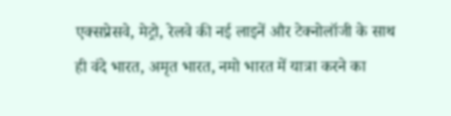एक्सप्रेसवे, मेट्रो, रेलवे की नई लाइनें और टेक्नोलॉजी के साथ ही वंदे भारत, अमृत भारत, नमो भारत में यात्रा करने का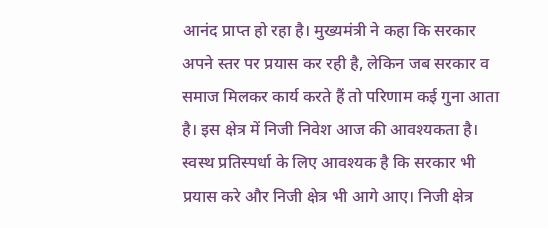आनंद प्राप्त हो रहा है। मुख्यमंत्री ने कहा कि सरकार अपने स्तर पर प्रयास कर रही है, लेकिन जब सरकार व समाज मिलकर कार्य करते हैं तो परिणाम कई गुना आता है। इस क्षेत्र में निजी निवेश आज की आवश्यकता है। स्वस्थ प्रतिस्पर्धा के लिए आवश्यक है कि सरकार भी प्रयास करे और निजी क्षेत्र भी आगे आए। निजी क्षेत्र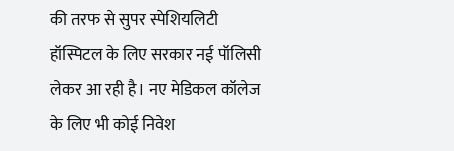की तरफ से सुपर स्पेशियलिटी हॉस्पिटल के लिए सरकार नई पॉलिसी लेकर आ रही है। नए मेडिकल कॉलेज के लिए भी कोई निवेश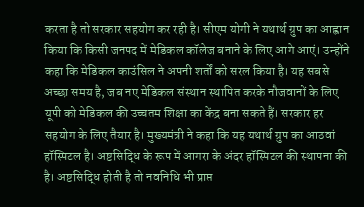करता है तो सरकार सहयोग कर रही है। सीएम योगी ने यथार्थ ग्रुप का आह्वान किया कि किसी जनपद में मेडिकल कॉलेज बनाने के लिए आगे आएं। उन्‍होंने कहा कि मेडिकल काउंसिल ने अपनी शर्तों को सरल किया है। यह सबसे अच्छा समय है, जब नए मेडिकल संस्थान स्थापित करके नौजवानों के लिए यूपी को मेडिकल की उच्चतम शिक्षा का केंद्र बना सकते हैं। सरकार हर सहयोग के लिए तैयार है। मुख्यमंत्री ने कहा कि यह यथार्थ ग्रुप का आठवां हॉस्पिटल है। अष्टसिद्धि के रूप में आगरा के अंदर हॉस्पिटल की स्थापना की है। अष्टसिद्धि होती है तो नवनिधि भी प्राप्त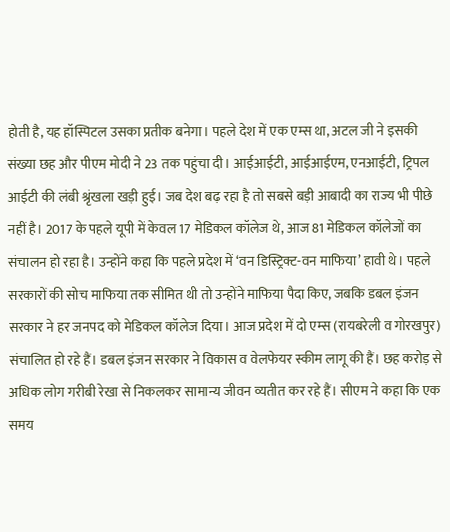होती है, यह हॉस्पिटल उसका प्रतीक बनेगा। पहले देश में एक एम्स था, अटल जी ने इसकी संख्या छह और पीएम मोदी ने 23 तक पहुंचा दी। आईआईटी, आईआईएम, एनआईटी, ट्रिपल आईटी की लंबी श्रृंखला खड़ी हुई। जब देश बढ़ रहा है तो सबसे बड़ी आबादी का राज्य भी पीछे नहीं है। 2017 के पहले यूपी में केवल 17 मेडिकल कॉलेज थे, आज 81 मेडिकल कॉलेजों का संचालन हो रहा है। उन्‍होंने कहा कि पहले प्रदेश में ‘वन डिस्ट्रिक्ट-वन माफिया’ हावी थे। पहले सरकारों की सोच माफिया तक सीमित थी तो उन्होंने माफिया पैदा किए, जबकि डबल इंजन सरकार ने हर जनपद को मेडिकल कॉलेज दिया। आज प्रदेश में दो एम्स (रायबरेली व गोरखपुर) संचालित हो रहे हैं। डबल इंजन सरकार ने विकास व वेलफेयर स्कीम लागू की हैं। छह करोड़ से अधिक लोग गरीबी रेखा से निकलकर सामान्य जीवन व्यतीत कर रहे हैं। सीएम ने कहा कि एक समय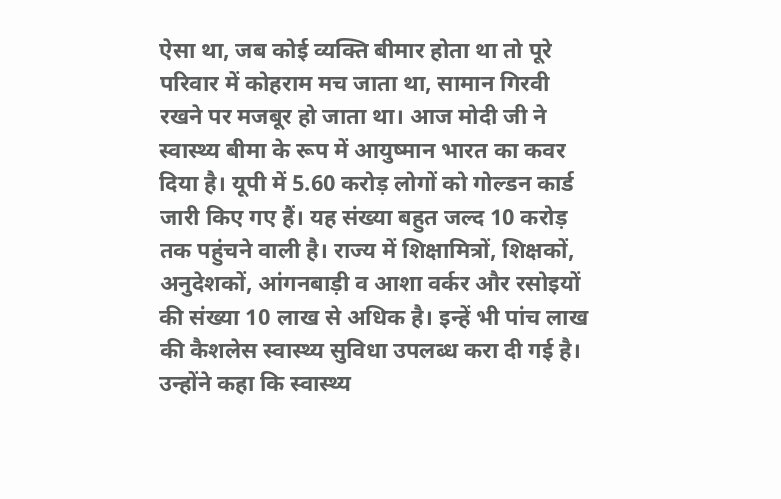ऐसा था, जब कोई व्यक्ति बीमार होता था तो पूरे परिवार में कोहराम मच जाता था, सामान गिरवी रखने पर मजबूर हो जाता था। आज मोदी जी ने स्वास्थ्य बीमा के रूप में आयुष्मान भारत का कवर दिया है। यूपी में 5.60 करोड़ लोगों को गोल्डन कार्ड जारी किए गए हैं। यह संख्या बहुत जल्द 10 करोड़ तक पहुंचने वाली है। राज्य में शिक्षामित्रों, शिक्षकों, अनुदेशकों, आंगनबाड़ी व आशा वर्कर और रसोइयों की संख्या 10 लाख से अधिक है। इन्हें भी पांच लाख की कैशलेस स्वास्थ्य सुविधा उपलब्ध करा दी गई है। उन्‍होंने कहा कि स्वास्थ्य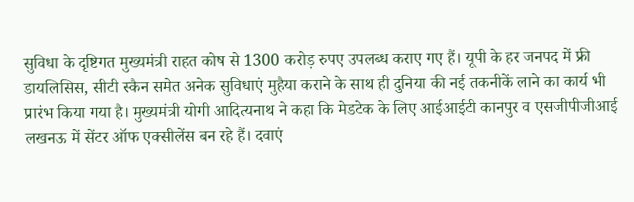सुविधा के दृष्टिगत मुख्यमंत्री राहत कोष से 1300 करोड़ रुपए उपलब्ध कराए गए हैं। यूपी के हर जनपद में फ्री डायलिसिस, सीटी स्कैन समेत अनेक सुविधाएं मुहैया कराने के साथ ही दुनिया की नई तकनीकें लाने का कार्य भी प्रारंभ किया गया है। मुख्यमंत्री योगी आदित्यनाथ ने कहा कि मेडटेक के लिए आईआईटी कानपुर व एसजीपीजीआई लखनऊ में सेंटर ऑफ एक्सीलेंस बन रहे हैं। दवाएं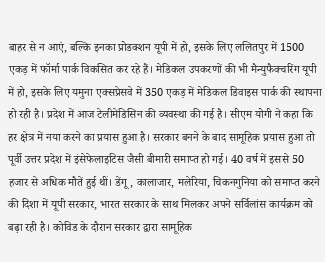बाहर से न आएं, बल्कि इनका प्रोडक्शन यूपी में हो, इसके लिए ललितपुर में 1500 एकड़ में फॉर्मा पार्क विकसित कर रहे हैं। मेडिकल उपकरणों की भी मैन्युफैक्चरिंग यूपी में हो, इसके लिए यमुना एक्सप्रेसवे में 350 एकड़ में मेडिकल डिवाइस पार्क की स्थापना हो रही है। प्रदेश में आज टेलीमेडिसिन की व्यवस्था की गई है। सीएम योगी ने कहा कि हर क्षेत्र में नया करने का प्रयास हुआ है। सरकार बनने के बाद सामूहिक प्रयास हुआ तो पूर्वी उत्तर प्रदेश में इंसेफेलाइटिस जैसी बीमारी समाप्त हो गई। 40 वर्ष में इससे 50 हजार से अधिक मौतें हुई थीं। डेंगू, कालाजार, मलेरिया, चिकनगुनिया को समाप्त करने की दिशा में यूपी सरकार, भारत सरकार के साथ मिलकर अपने सर्विलांस कार्यक्रम को बढ़ा रही है। कोविड के दौरान सरकार द्वारा सामूहिक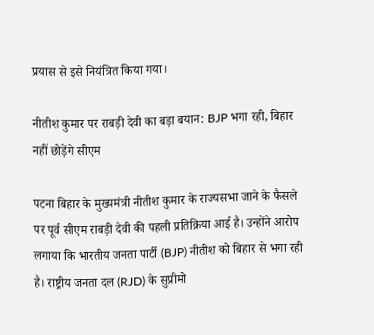प्रयास से इसे नियंत्रित किया गया।

नीतीश कुमार पर राबड़ी देवी का बड़ा बयान: BJP भगा रही, बिहार नहीं छोड़ेंगे सीएम

पटना बिहार के मुख्यमंत्री नीतीश कुमार के राज्यसभा जाने के फैसले पर पूर्व सीएम राबड़ी देवी की पहली प्रतिक्रिया आई है। उन्होंने आरोप लगाया कि भारतीय जनता पार्टी (BJP) नीतीश को बिहार से भगा रही है। राष्ट्रीय जनता दल (RJD) के सुप्रीमो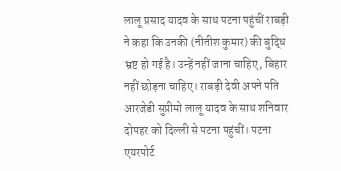लालू प्रसाद यादव के साथ पटना पहुंचीं राबड़ी ने कहा कि उनकी (नीतीश कुमार) की बुद्धि भ्रष्ट हो गई है। उन्हें नहीं जाना चाहिए, बिहार नहीं छोड़ना चाहिए। राबड़ी देवी अपने पति आरजेडी सुप्रीमो लालू यादव के साथ शनिवार दोपहर को दिल्ली से पटना पहुंचीं। पटना एयरपोर्ट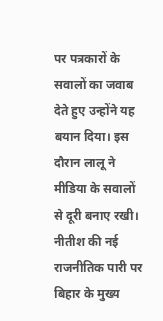पर पत्रकारों के सवालों का जवाब देते हुए उन्होंने यह बयान दिया। इस दौरान लालू ने मीडिया के सवालों से दूरी बनाए रखी। नीतीश की नई राजनीतिक पारी पर बिहार के मुख्य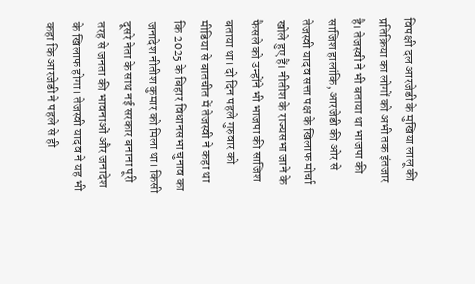विपक्षी दल आरजेडी के मुखिया लालू की प्रतिक्रिया का लोगों को अभी तक इंतजार है। तेजस्वी ने भी बताया था भाजपा की साजिश हालांकि, आरजेडी की ओर से तेजस्वी यादव सत्ता पक्ष के खिलाफ मोर्चा खोले हुए हैं। नीतीश के राज्यसभा जाने के फैसले को उन्होंने भी भाजपा की साजिश बताया था। दो दिन पहले गुरुवार को मीडिया से बातचीत में तेजस्वी ने कहा था कि 2025 के बिहार विधानसभा चुनाव का जनादेश नीतीश कुमार को मिला था। किसी दूसरे नेता के साथ नई सरकार बनाना पूरी तरह से जनता की भावनाओं और जनादेश के खिलाफ होगा। तेजस्वी यादव ने यह भी कहा कि आरजेडी ने पहले से ही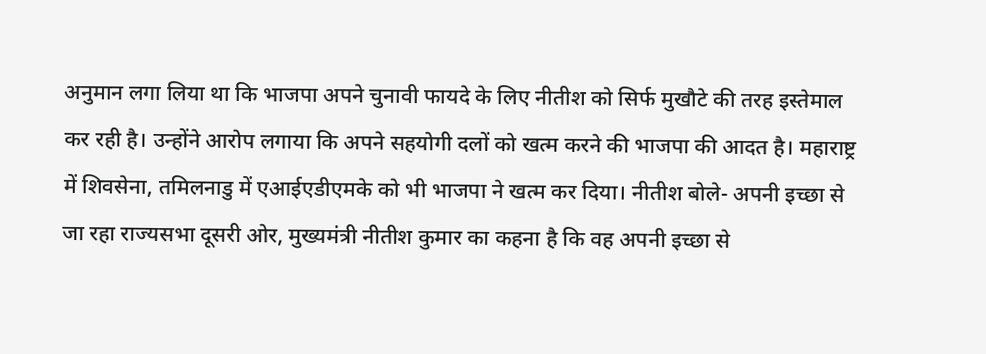अनुमान लगा लिया था कि भाजपा अपने चुनावी फायदे के लिए नीतीश को सिर्फ मुखौटे की तरह इस्तेमाल कर रही है। उन्होंने आरोप लगाया कि अपने सहयोगी दलों को खत्म करने की भाजपा की आदत है। महाराष्ट्र में शिवसेना, तमिलनाडु में एआईएडीएमके को भी भाजपा ने खत्म कर दिया। नीतीश बोले- अपनी इच्छा से जा रहा राज्यसभा दूसरी ओर, मुख्यमंत्री नीतीश कुमार का कहना है कि वह अपनी इच्छा से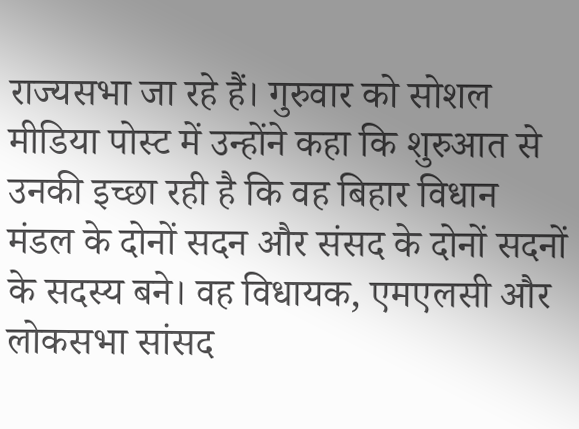राज्यसभा जा रहे हैं। गुरुवार को सोशल मीडिया पोस्ट में उन्होंने कहा कि शुरुआत से उनकी इच्छा रही है कि वह बिहार विधान मंडल के दोनों सदन और संसद के दोनों सदनों के सदस्य बने। वह विधायक, एमएलसी और लोकसभा सांसद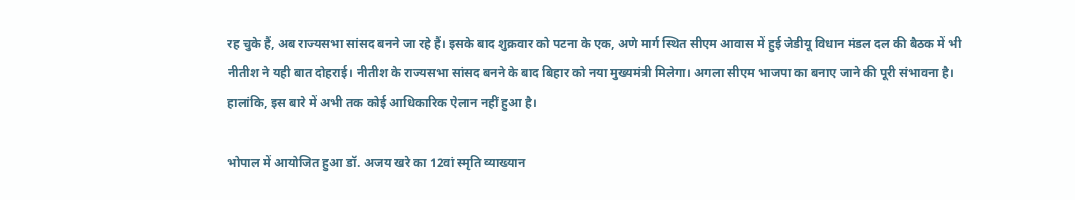रह चुके हैं, अब राज्यसभा सांसद बनने जा रहे हैं। इसके बाद शुक्रवार को पटना के एक, अणे मार्ग स्थित सीएम आवास में हुई जेडीयू विधान मंडल दल की बैठक में भी नीतीश ने यही बात दोहराई। नीतीश के राज्यसभा सांसद बनने के बाद बिहार को नया मुख्यमंत्री मिलेगा। अगला सीएम भाजपा का बनाए जाने की पूरी संभावना है। हालांकि, इस बारे में अभी तक कोई आधिकारिक ऐलान नहीं हुआ है।

भोपाल में आयोजित हुआ डॉ. अजय खरे का 12वां स्मृति व्याख्यान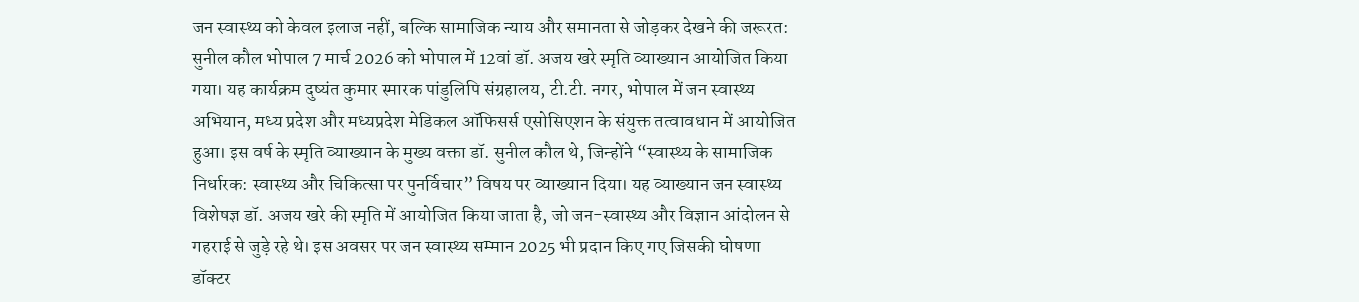जन स्वास्थ्य को केवल इलाज नहीं, बल्कि सामाजिक न्याय और समानता से जोड़कर देखने की जरूरत: सुनील कौल भोपाल 7 मार्च 2026 को भोपाल में 12वां डॉ. अजय खरे स्मृति व्याख्यान आयोजित किया गया। यह कार्यक्रम दुष्यंत कुमार स्मारक पांडुलिपि संग्रहालय, टी.टी. नगर, भोपाल में जन स्वास्थ्य अभियान, मध्य प्रदेश और मध्यप्रदेश मेडिकल ऑफिसर्स एसोसिएशन के संयुक्त तत्वावधान में आयोजित हुआ। इस वर्ष के स्मृति व्याख्यान के मुख्य वक्ता डॉ. सुनील कौल थे, जिन्होंने “स्वास्थ्य के सामाजिक निर्धारक: स्वास्थ्य और चिकित्सा पर पुनर्विचार” विषय पर व्याख्यान दिया। यह व्याख्यान जन स्वास्थ्य विशेषज्ञ डॉ. अजय खरे की स्मृति में आयोजित किया जाता है, जो जन-स्वास्थ्य और विज्ञान आंदोलन से गहराई से जुड़े रहे थे। इस अवसर पर जन स्वास्थ्य सम्मान 2025 भी प्रदान किए गए जिसकी घोषणा डॉक्टर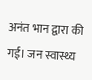अनंत भान द्वारा की गई। जन स्वास्थ्य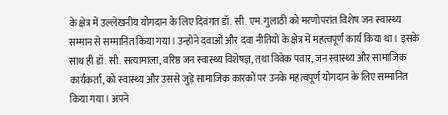के क्षेत्र में उल्लेखनीय योगदान के लिए दिवंगत डॉ. सी. एम. गुलाठी को मरणोपरांत विशेष जन स्वास्थ्य सम्मान से सम्मानित किया गया। उन्होंने दवाओं और दवा नीतियों के क्षेत्र में महत्वपूर्ण कार्य किया था। इसके साथ ही डॉ. सी. सत्यामाला, वरिष्ठ जन स्वास्थ्य विशेषज्ञ, तथा विवेक पवार, जन स्वास्थ्य और सामाजिक कार्यकर्ता, को स्वास्थ्य और उससे जुड़े सामाजिक कारकों पर उनके महत्वपूर्ण योगदान के लिए सम्मानित किया गया। अपने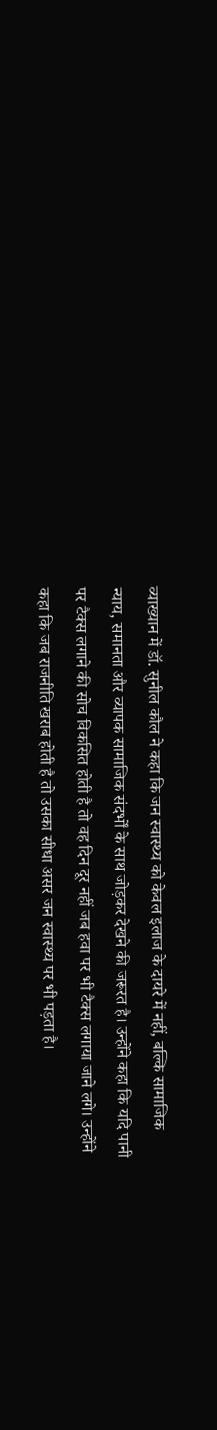व्याख्यान में डॉ. सुनील कौल ने कहा कि जन स्वास्थ्य को केवल इलाज के दायरे में नहीं, बल्कि सामाजिक न्याय, समानता और व्यापक सामाजिक संदर्भों के साथ जोड़कर देखने की जरूरत है। उन्होंने कहा कि यदि पानी पर टैक्स लगाने की सोच विकसित होती है तो वह दिन दूर नहीं जब हवा पर भी टैक्स लगाया जाने लगे। उन्होंने कहा कि जब राजनीति खराब होती है तो उसका सीधा असर जन स्वास्थ्य पर भी पड़ता है।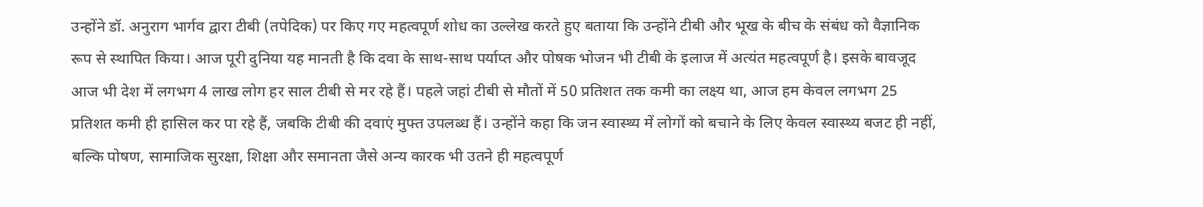उन्होंने डॉ. अनुराग भार्गव द्वारा टीबी (तपेदिक) पर किए गए महत्वपूर्ण शोध का उल्लेख करते हुए बताया कि उन्होंने टीबी और भूख के बीच के संबंध को वैज्ञानिक रूप से स्थापित किया। आज पूरी दुनिया यह मानती है कि दवा के साथ-साथ पर्याप्त और पोषक भोजन भी टीबी के इलाज में अत्यंत महत्वपूर्ण है। इसके बावजूद आज भी देश में लगभग 4 लाख लोग हर साल टीबी से मर रहे हैं। पहले जहां टीबी से मौतों में 50 प्रतिशत तक कमी का लक्ष्य था, आज हम केवल लगभग 25 प्रतिशत कमी ही हासिल कर पा रहे हैं, जबकि टीबी की दवाएं मुफ्त उपलब्ध हैं। उन्होंने कहा कि जन स्वास्थ्य में लोगों को बचाने के लिए केवल स्वास्थ्य बजट ही नहीं, बल्कि पोषण, सामाजिक सुरक्षा, शिक्षा और समानता जैसे अन्य कारक भी उतने ही महत्वपूर्ण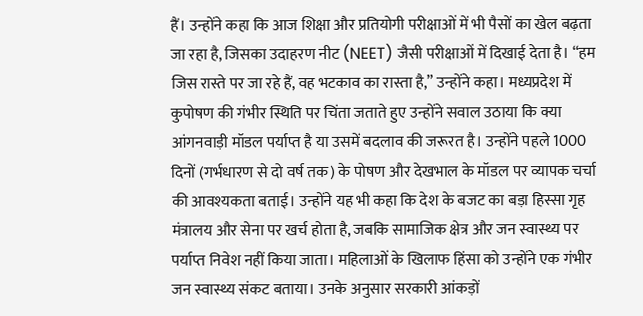हैं। उन्होंने कहा कि आज शिक्षा और प्रतियोगी परीक्षाओं में भी पैसों का खेल बढ़ता जा रहा है, जिसका उदाहरण नीट (NEET) जैसी परीक्षाओं में दिखाई देता है। “हम जिस रास्ते पर जा रहे हैं, वह भटकाव का रास्ता है,” उन्होंने कहा। मध्यप्रदेश में कुपोषण की गंभीर स्थिति पर चिंता जताते हुए उन्होंने सवाल उठाया कि क्या आंगनवाड़ी मॉडल पर्याप्त है या उसमें बदलाव की जरूरत है। उन्होंने पहले 1000 दिनों (गर्भधारण से दो वर्ष तक) के पोषण और देखभाल के मॉडल पर व्यापक चर्चा की आवश्यकता बताई। उन्होंने यह भी कहा कि देश के बजट का बड़ा हिस्सा गृह मंत्रालय और सेना पर खर्च होता है, जबकि सामाजिक क्षेत्र और जन स्वास्थ्य पर पर्याप्त निवेश नहीं किया जाता। महिलाओं के खिलाफ हिंसा को उन्होंने एक गंभीर जन स्वास्थ्य संकट बताया। उनके अनुसार सरकारी आंकड़ों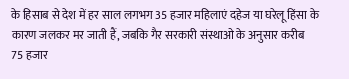के हिसाब से देश में हर साल लगभग 35 हजार महिलाएं दहेज या घरेलू हिंसा के कारण जलकर मर जाती हैं, जबकि गैर सरकारी संस्थाओ के अनुसार करीब 75 हजार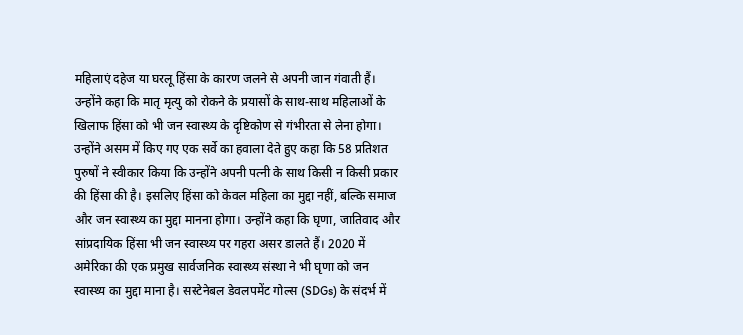महिलाएं दहेज या घरलू हिंसा के कारण जलने से अपनी जान गंवाती हैं। उन्होंने कहा कि मातृ मृत्यु को रोकने के प्रयासों के साथ-साथ महिलाओं के खिलाफ हिंसा को भी जन स्वास्थ्य के दृष्टिकोण से गंभीरता से लेना होगा। उन्होंने असम में किए गए एक सर्वे का हवाला देते हुए कहा कि 58 प्रतिशत पुरुषों ने स्वीकार किया कि उन्होंने अपनी पत्नी के साथ किसी न किसी प्रकार की हिंसा की है। इसलिए हिंसा को केवल महिला का मुद्दा नहीं, बल्कि समाज और जन स्वास्थ्य का मुद्दा मानना होगा। उन्होंने कहा कि घृणा, जातिवाद और सांप्रदायिक हिंसा भी जन स्वास्थ्य पर गहरा असर डालते हैं। 2020 में अमेरिका की एक प्रमुख सार्वजनिक स्वास्थ्य संस्था ने भी घृणा को जन स्वास्थ्य का मुद्दा माना है। सस्टेनेबल डेवलपमेंट गोल्स (SDGs) के संदर्भ में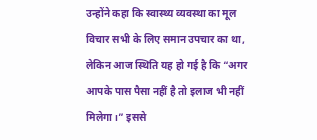उन्होंने कहा कि स्वास्थ्य व्यवस्था का मूल विचार सभी के लिए समान उपचार का था, लेकिन आज स्थिति यह हो गई है कि “अगर आपके पास पैसा नहीं है तो इलाज भी नहीं मिलेगा।” इससे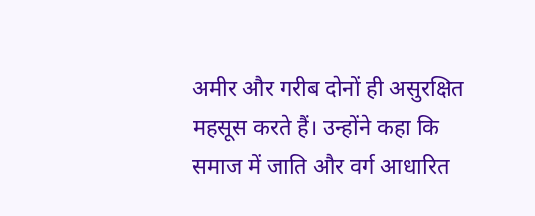अमीर और गरीब दोनों ही असुरक्षित महसूस करते हैं। उन्होंने कहा कि समाज में जाति और वर्ग आधारित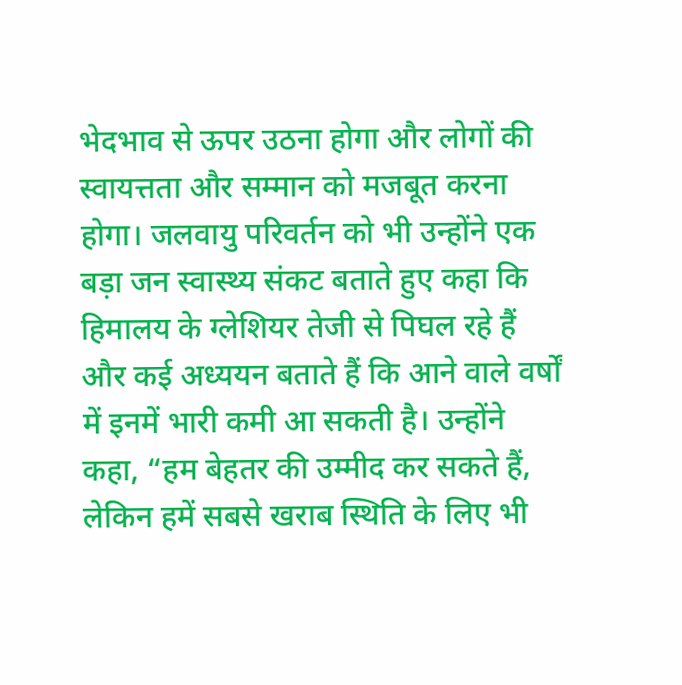भेदभाव से ऊपर उठना होगा और लोगों की स्वायत्तता और सम्मान को मजबूत करना होगा। जलवायु परिवर्तन को भी उन्होंने एक बड़ा जन स्वास्थ्य संकट बताते हुए कहा कि हिमालय के ग्लेशियर तेजी से पिघल रहे हैं और कई अध्ययन बताते हैं कि आने वाले वर्षों में इनमें भारी कमी आ सकती है। उन्होंने कहा, “हम बेहतर की उम्मीद कर सकते हैं, लेकिन हमें सबसे खराब स्थिति के लिए भी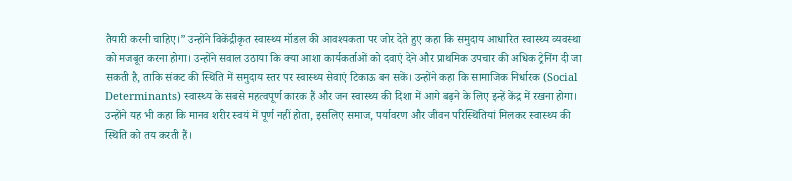तैयारी करनी चाहिए।” उन्होंने विकेंद्रीकृत स्वास्थ्य मॉडल की आवश्यकता पर जोर देते हुए कहा कि समुदाय आधारित स्वास्थ्य व्यवस्था को मजबूत करना होगा। उन्होंने सवाल उठाया कि क्या आशा कार्यकर्ताओं को दवाएं देने और प्राथमिक उपचार की अधिक ट्रेनिंग दी जा सकती है, ताकि संकट की स्थिति में समुदाय स्तर पर स्वास्थ्य सेवाएं टिकाऊ बन सकें। उन्होंने कहा कि सामाजिक निर्धारक (Social Determinants) स्वास्थ्य के सबसे महत्वपूर्ण कारक हैं और जन स्वास्थ्य की दिशा में आगे बढ़ने के लिए इन्हें केंद्र में रखना होगा। उन्होंने यह भी कहा कि मानव शरीर स्वयं में पूर्ण नहीं होता, इसलिए समाज, पर्यावरण और जीवन परिस्थितियां मिलकर स्वास्थ्य की स्थिति को तय करती हैं।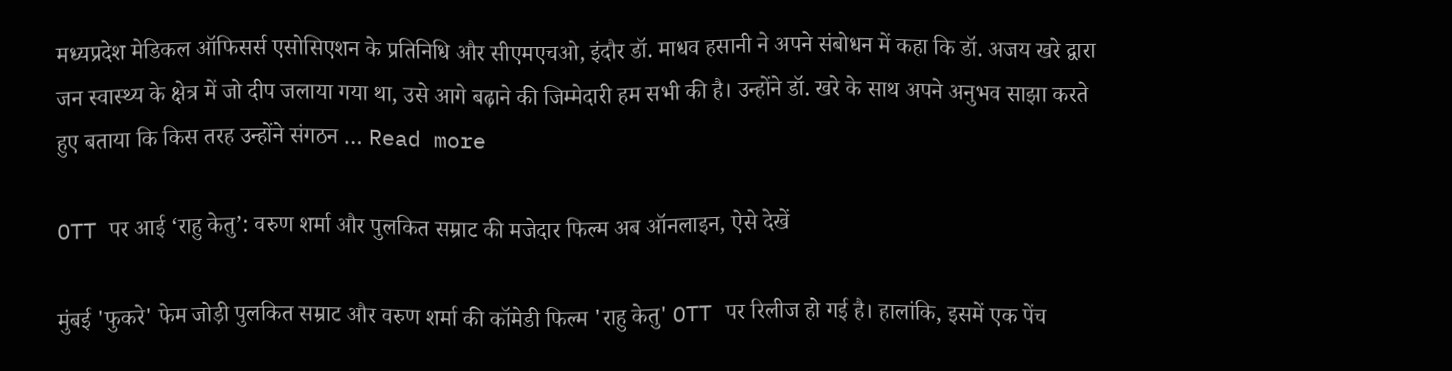मध्यप्रदेश मेडिकल ऑफिसर्स एसोसिएशन के प्रतिनिधि और सीएमएचओ, इंदौर डॉ. माधव हसानी ने अपने संबोधन में कहा कि डॉ. अजय खरे द्वारा जन स्वास्थ्य के क्षेत्र में जो दीप जलाया गया था, उसे आगे बढ़ाने की जिम्मेदारी हम सभी की है। उन्होंने डॉ. खरे के साथ अपने अनुभव साझा करते हुए बताया कि किस तरह उन्होंने संगठन … Read more

OTT पर आई ‘राहु केतु’: वरुण शर्मा और पुलकित सम्राट की मजेदार फिल्म अब ऑनलाइन, ऐसे देखें

मुंबई 'फुकरे' फेम जोड़ी पुलकित सम्राट और वरुण शर्मा की कॉमेडी फिल्‍म 'राहु केतु' OTT पर रिलीज हो गई है। हालांकि, इसमें एक पेंच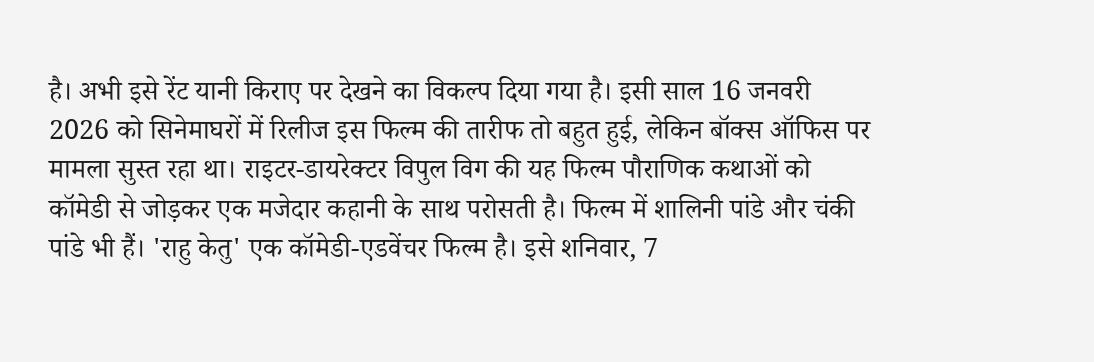है। अभी इसे रेंट यानी किराए पर देखने का विकल्‍प दिया गया है। इसी साल 16 जनवरी 2026 को सिनेमाघरों में रिलीज इस फिल्‍म की तारीफ तो बहुत हुई, लेकिन बॉक्‍स ऑफिस पर मामला सुस्‍त रहा था। राइटर-डायरेक्‍टर विपुल विग की यह फिल्‍म पौराण‍िक कथाओं को कॉमेडी से जोड़कर एक मजेदार कहानी के साथ परोसती है। फिल्‍म में शालिनी पांडे और चंकी पांडे भी हैं। 'राहु केतु' एक कॉमेडी-एडवेंचर फिल्‍म है। इसे शनिवार, 7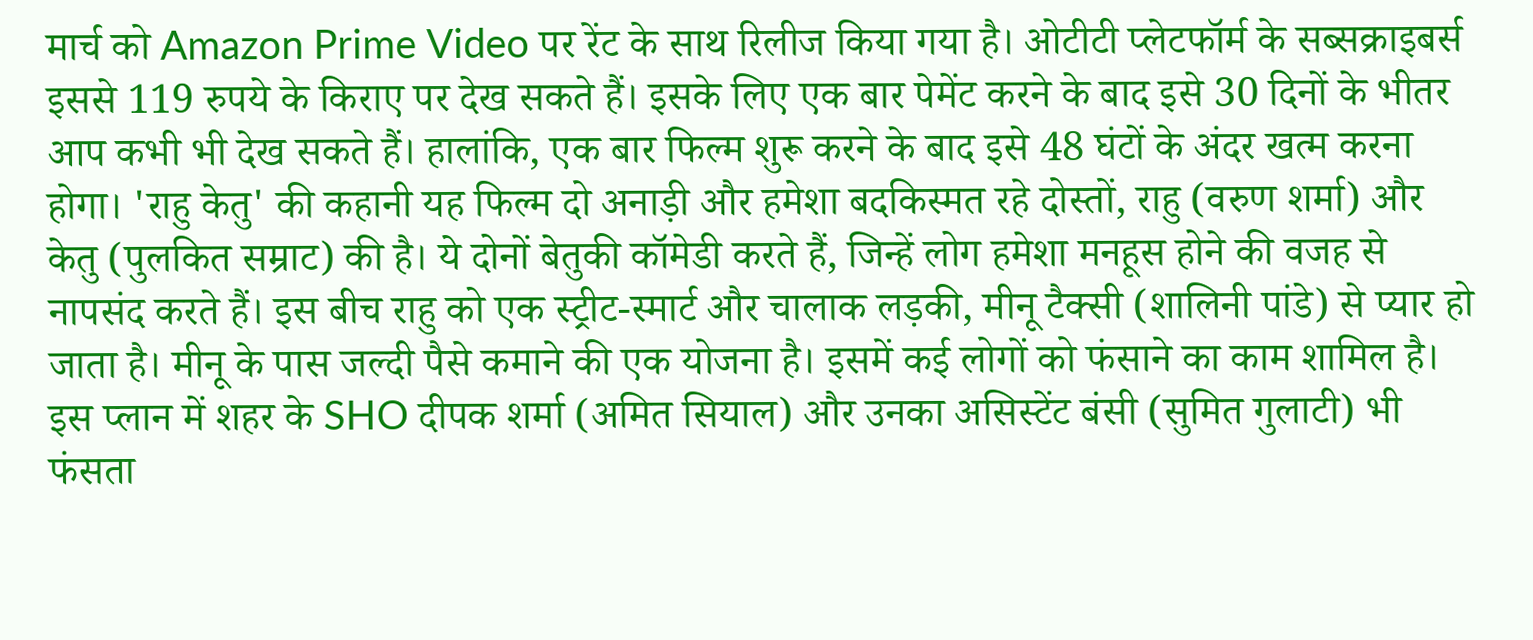मार्च को Amazon Prime Video पर रेंट के साथ रिलीज किया गया है। ओटीटी प्‍लेटफॉर्म के सब्‍सक्राइबर्स इससे 119 रुपये के किराए पर देख सकते हैं। इसके लिए एक बार पेमेंट करने के बाद इसे 30 दिनों के भीतर आप कभी भी देख सकते हैं। हालांकि, एक बार फिल्‍म शुरू करने के बाद इसे 48 घंटों के अंदर खत्‍म करना होगा। 'राहु केतु' की कहानी यह फिल्‍म दो अनाड़ी और हमेशा बदकिस्मत रहे दोस्‍तों, राहु (वरुण शर्मा) और केतु (पुलकित सम्राट) की है। ये दोनों बेतुकी कॉमेडी करते हैं, जिन्हें लोग हमेशा मनहूस होने की वजह से नापसंद करते हैं। इस बीच राहु को एक स्ट्रीट-स्मार्ट और चालाक लड़की, मीनू टैक्सी (शालिनी पांडे) से प्यार हो जाता है। मीनू के पास जल्दी पैसे कमाने की एक योजना है। इसमें कई लोगों को फंसाने का काम शामिल है। इस प्‍लान में शहर के SHO दीपक शर्मा (अमित सियाल) और उनका असिस्टेंट बंसी (सुमित गुलाटी) भी फंसता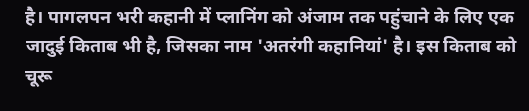है। पागलपन भरी कहानी में प्‍लानिंग को अंजाम तक पहुंचाने के लिए एक जादुई किताब भी है, जिसका नाम 'अतरंगी कहानियां' है। इस किताब को चूरू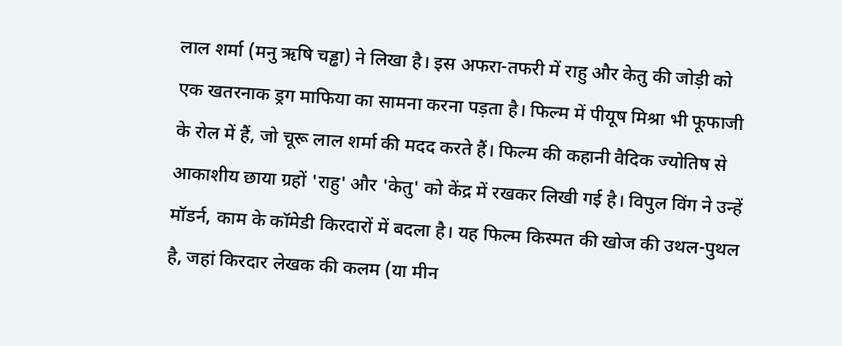लाल शर्मा (मनु ऋषि चड्ढा) ने लिखा है। इस अफरा-तफरी में राहु और केतु की जोड़ी को एक खतरनाक ड्रग माफिया का सामना करना पड़ता है। फिल्म में पीयूष मिश्रा भी फूफाजी के रोल में हैं, जो चूरू लाल शर्मा की मदद करते हैं। फिल्‍म की कहानी वैदिक ज्योतिष से आकाशीय छाया ग्रहों 'राहु' और 'केतु' को केंद्र में रखकर लिखी गई है। विपुल विंग ने उन्हें मॉडर्न, काम के कॉमेडी किरदारों में बदला है। यह फिल्‍म किस्मत की खोज की उथल-पुथल है, जहां किरदार लेखक की कलम (या मीन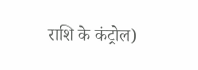राशि के कंट्रोल)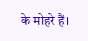के मोहरे हैं।